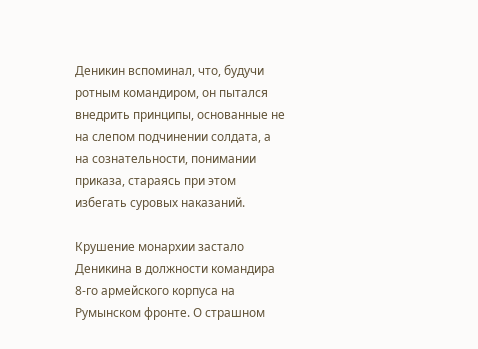Деникин вспоминал, что, будучи ротным командиром, он пытался внедрить принципы, основанные не на слепом подчинении солдата, а на сознательности, понимании приказа, стараясь при этом избегать суровых наказаний.

Крушение монархии застало Деникина в должности командира 8-го армейского корпуса на Румынском фронте. О страшном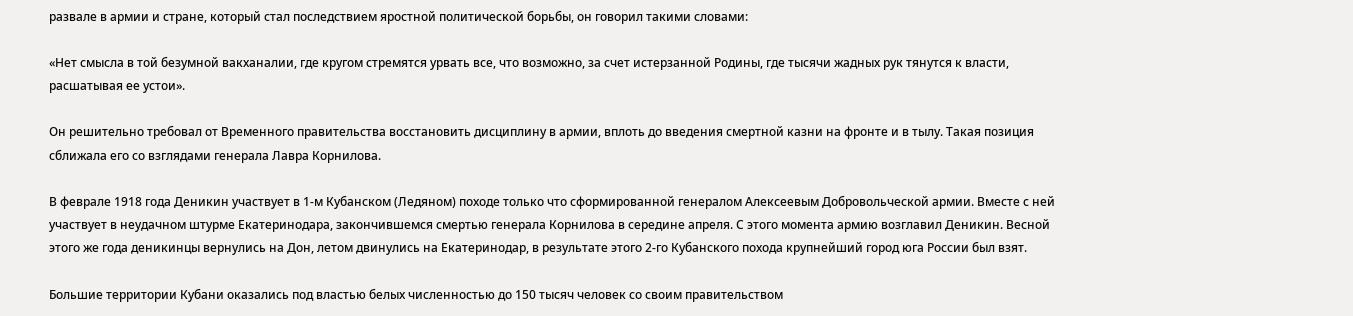развале в армии и стране, который стал последствием яростной политической борьбы, он говорил такими словами:

«Нет смысла в той безумной вакханалии, где кругом стремятся урвать все, что возможно, за счет истерзанной Родины, где тысячи жадных рук тянутся к власти, расшатывая ее устои».

Он решительно требовал от Временного правительства восстановить дисциплину в армии, вплоть до введения смертной казни на фронте и в тылу. Такая позиция сближала его со взглядами генерала Лавра Корнилова.

В феврале 1918 года Деникин участвует в 1-м Кубанском (Ледяном) походе только что сформированной генералом Алексеевым Добровольческой армии. Вместе с ней участвует в неудачном штурме Екатеринодара, закончившемся смертью генерала Корнилова в середине апреля. С этого момента армию возглавил Деникин. Весной этого же года деникинцы вернулись на Дон, летом двинулись на Екатеринодар, в результате этого 2-го Кубанского похода крупнейший город юга России был взят.

Большие территории Кубани оказались под властью белых численностью до 150 тысяч человек со своим правительством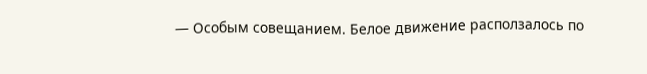— Особым совещанием. Белое движение расползалось по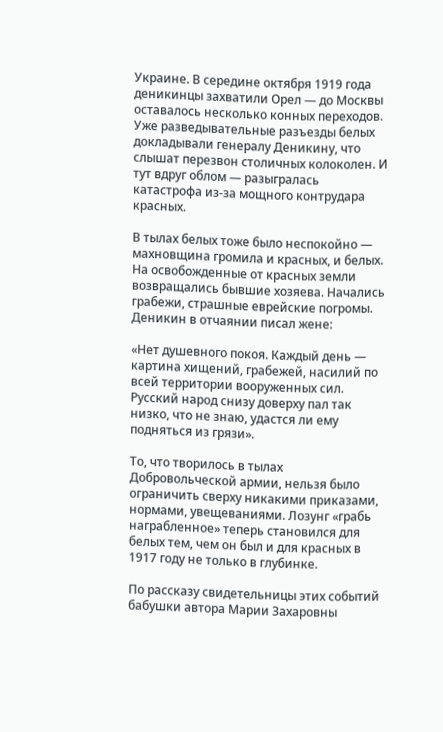Украине. В середине октября 1919 года деникинцы захватили Орел — до Москвы оставалось несколько конных переходов. Уже разведывательные разъезды белых докладывали генералу Деникину, что слышат перезвон столичных колоколен. И тут вдруг облом — разыгралась катастрофа из-за мощного контрудара красных.

В тылах белых тоже было неспокойно — махновщина громила и красных, и белых. На освобожденные от красных земли возвращались бывшие хозяева. Начались грабежи, страшные еврейские погромы. Деникин в отчаянии писал жене:

«Нет душевного покоя. Каждый день — картина хищений, грабежей, насилий по всей территории вооруженных сил. Русский народ снизу доверху пал так низко, что не знаю, удастся ли ему подняться из грязи».

То, что творилось в тылах Добровольческой армии, нельзя было ограничить сверху никакими приказами, нормами, увещеваниями. Лозунг «грабь награбленное» теперь становился для белых тем, чем он был и для красных в 1917 году не только в глубинке.

По рассказу свидетельницы этих событий бабушки автора Марии Захаровны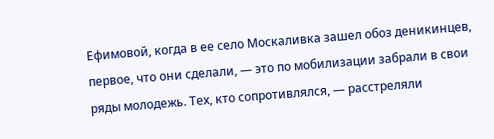Ефимовой, когда в ее село Москаливка зашел обоз деникинцев, первое, что они сделали, — это по мобилизации забрали в свои ряды молодежь. Тех, кто сопротивлялся, — расстреляли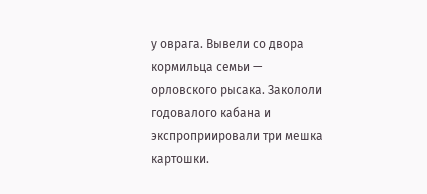у оврага. Вывели со двора кормильца семьи — орловского рысака. Закололи годовалого кабана и экспроприировали три мешка картошки.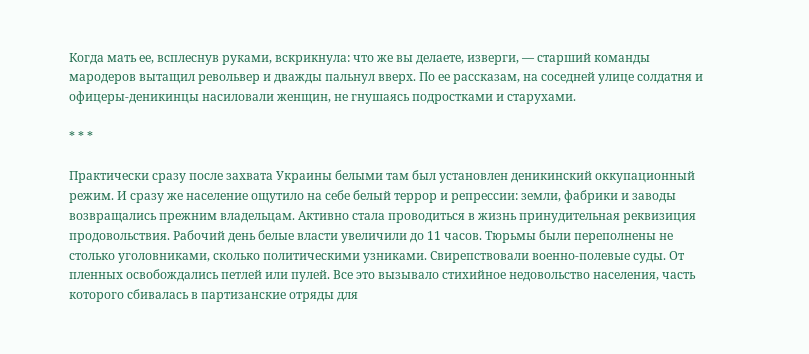Когда мать ее, всплеснув руками, вскрикнула: что же вы делаете, изверги, — старший команды мародеров вытащил револьвер и дважды пальнул вверх. По ее рассказам, на соседней улице солдатня и офицеры-деникинцы насиловали женщин, не гнушаясь подростками и старухами.

* * *

Практически сразу после захвата Украины белыми там был установлен деникинский оккупационный режим. И сразу же население ощутило на себе белый террор и репрессии: земли, фабрики и заводы возвращались прежним владельцам. Активно стала проводиться в жизнь принудительная реквизиция продовольствия. Рабочий день белые власти увеличили до 11 часов. Тюрьмы были переполнены не столько уголовниками, сколько политическими узниками. Свирепствовали военно-полевые суды. От пленных освобождались петлей или пулей. Все это вызывало стихийное недовольство населения, часть которого сбивалась в партизанские отряды для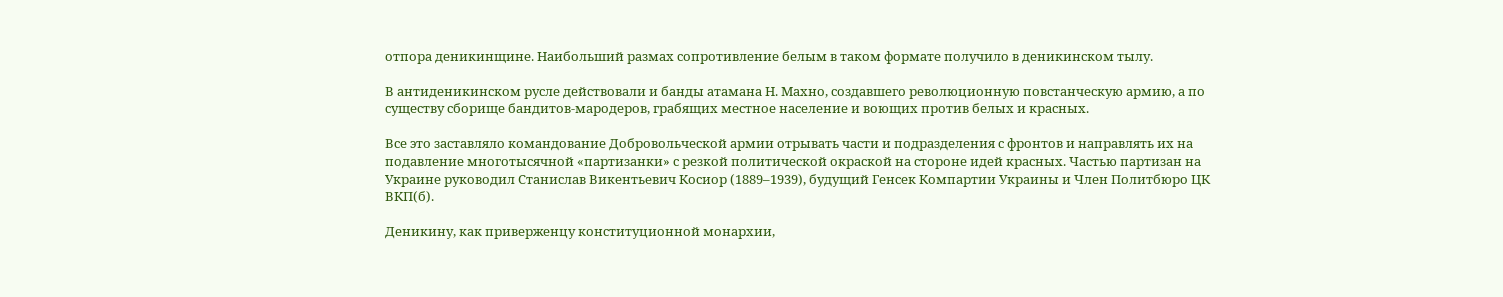отпора деникинщине. Наибольший размах сопротивление белым в таком формате получило в деникинском тылу.

В антиденикинском русле действовали и банды атамана Н. Махно, создавшего революционную повстанческую армию, а по существу сборище бандитов-мародеров, грабящих местное население и воющих против белых и красных.

Все это заставляло командование Добровольческой армии отрывать части и подразделения с фронтов и направлять их на подавление многотысячной «партизанки» с резкой политической окраской на стороне идей красных. Частью партизан на Украине руководил Станислав Викентьевич Косиор (1889–1939), будущий Генсек Компартии Украины и Член Политбюро ЦК ВКП(б).

Деникину, как приверженцу конституционной монархии,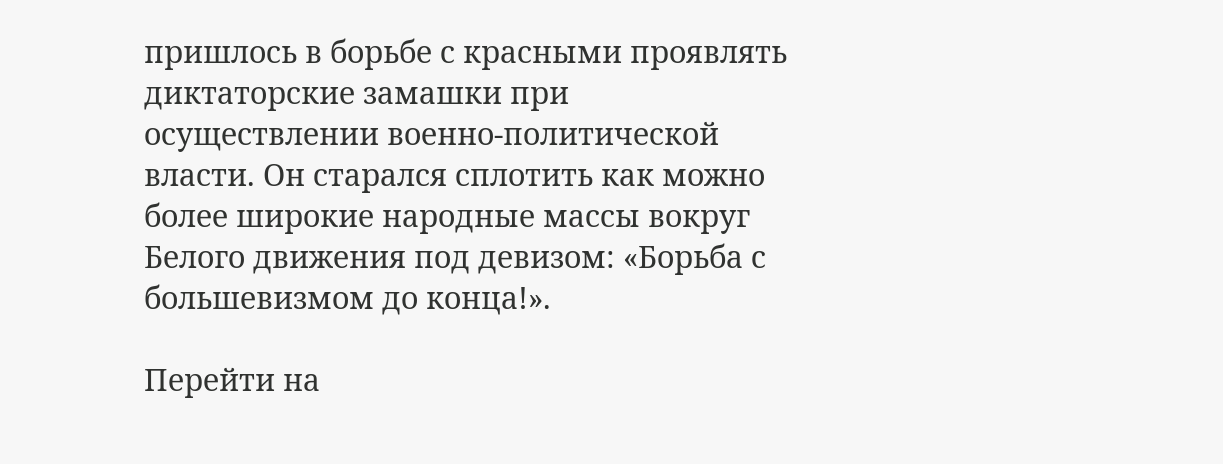пришлось в борьбе с красными проявлять диктаторские замашки при осуществлении военно-политической власти. Он старался сплотить как можно более широкие народные массы вокруг Белого движения под девизом: «Борьба с большевизмом до конца!».

Перейти на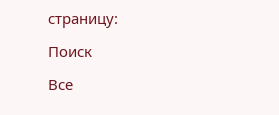страницу:

Поиск

Все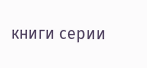книги серии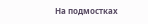На подмостках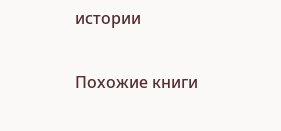истории

Похожие книги